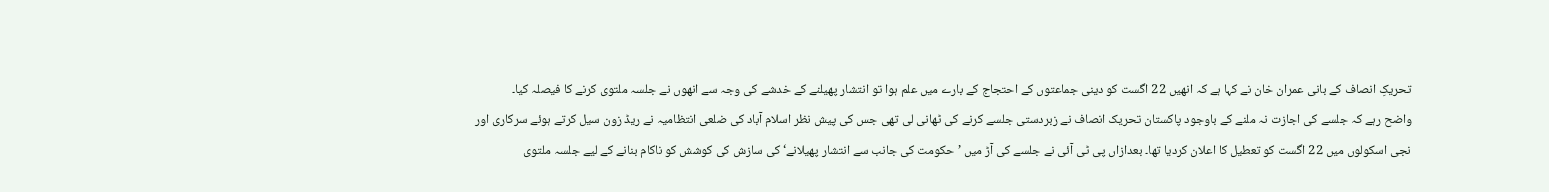تحریکِ انصاف کے بانی عمران خان نے کہا ہے کہ انھیں 22 اگست کو دینی جماعتوں کے احتجاج کے بارے میں علم ہوا تو انتشار پھیلنے کے خدشے کی وجہ سے انھوں نے جلسہ ملتوی کرنے کا فیصلہ کیا۔
واضح رہے کہ جلسے کی اجازت نہ ملنے کے باوجود پاکستان تحریک انصاف نے زبردستی جلسے کرنے کی ٹھانی لی تھی جس کی پیش نظر اسلام آباد کی ضلعی انتظامیہ نے ریڈ زون سیل کرتے ہوئے سرکاری اور نجی اسکولوں میں 22 اگست کو تعطیل کا اعلان کردیا تھا۔ بعدازاں پی ٹی آئی نے جلسے کی آڑ میں ’حکومت کی جانب سے انتشار پھیلانے‘ کی سازش کی کوشش کو ناکام بنانے کے لیے جلسہ ملتوی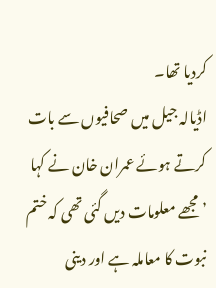کردیا تھا۔
اڈیالہ جیل میں صحافیوں سے بات کرتے ہوئے عمران خان نے کہا ’مجھے معلومات دیں گئی تھی کہ ختم نبوت کا معاملہ ہے اور دینی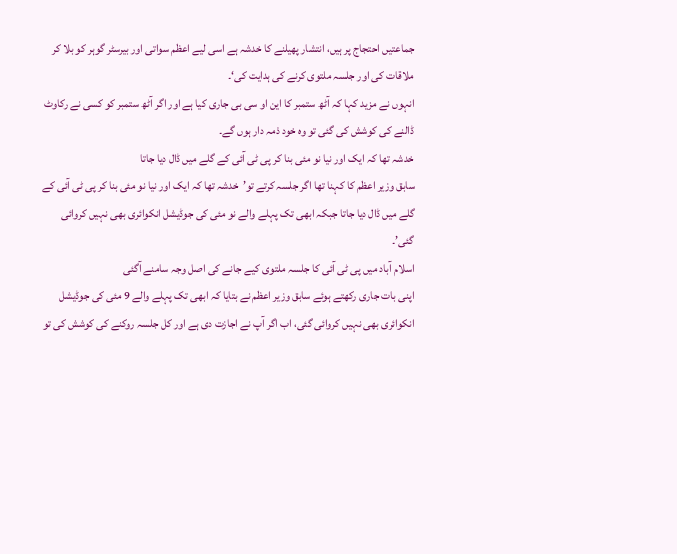جماعتیں احتجاج پر ہیں، انتشار پھیلنے کا خدشہ ہے اسی لیے اعظم سواتی اور بیرسٹر گوہر کو بلا کر ملاقات کی اور جلسہ ملتوی کرنے کی ہدایت کی‘۔
انہوں نے مزید کہا کہ آٹھ ستمبر کا این او سی بی جاری کیا ہے اور اگر آٹھ ستمبر کو کسی نے رکاوٹ ڈالنے کی کوشش کی گئی تو وہ خود ذمہ دار ہوں گے۔
خدشہ تھا کہ ایک اور نیا نو مئی بنا کر پی ٹی آئی کے گلے میں ڈال دیا جاتا
سابق وزیر اعظم کا کہنا تھا اگر جلسہ کرتے تو’خدشہ تھا کہ ایک اور نیا نو مئی بنا کر پی ٹی آئی کے گلے میں ڈال دیا جاتا جبکہ ابھی تک پہلے والے نو مئی کی جوڈیشل انکوائری بھی نہیں کروائی گئی’۔
اسلام آباد میں پی ٹی آئی کا جلسہ ملتوی کیے جانے کی اصل وجہ سامنے آگئی
اپنی بات جاری رکھتے ہوئے سابق وزیر اعظم نے بتایا کہ ابھی تک پہلے والے 9 مئی کی جوڈیشل انکوائری بھی نہیں کروائی گئی، اب اگر آپ نے اجازت دی ہے اور کل جلسہ روکنے کی کوشش کی تو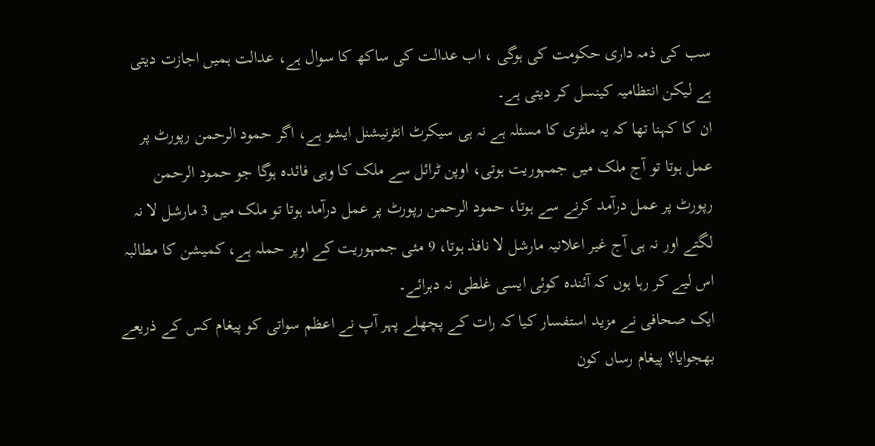سب کی ذمہ داری حکومت کی ہوگی ، اب عدالت کی ساکھ کا سوال ہے، عدالت ہمیں اجازت دیتی ہے لیکن انتظامیہ کینسل کر دیتی ہے۔
ان کا کہنا تھا کہ یہ ملٹری کا مسئلہ ہے نہ ہی سیکرٹ انٹرنیشنل ایشو ہے، اگر حمود الرحمن رپورٹ پر عمل ہوتا تو آج ملک میں جمہوریت ہوتی، اوپن ٹرائل سے ملک کا وہی فائدہ ہوگا جو حمود الرحمن رپورٹ پر عمل درآمد کرنے سے ہوتا، حمود الرحمن رپورٹ پر عمل درآمد ہوتا تو ملک میں 3 مارشل لا نہ لگتے اور نہ ہی آج غیر اعلانیہ مارشل لا نافذ ہوتا، 9 مئی جمہوریت کے اوپر حملہ ہے، کمیشن کا مطالبہ اس لیے کر رہا ہوں کہ آئندہ کوئی ایسی غلطی نہ دہرائے۔
ایک صحافی نے مزید استفسار کیا کہ رات کے پچھلے پہر آپ نے اعظم سواتی کو پیغام کس کے ذریعے بھجوایا؟ پیغام رساں کون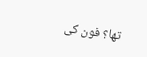تھا؟ فون کی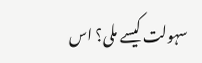سہولت کیسے ملی؟ اس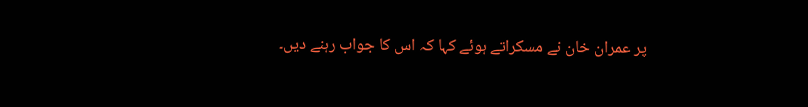پر عمران خان نے مسکراتے ہوئے کہا کہ اس کا جواب رہنے دیں۔